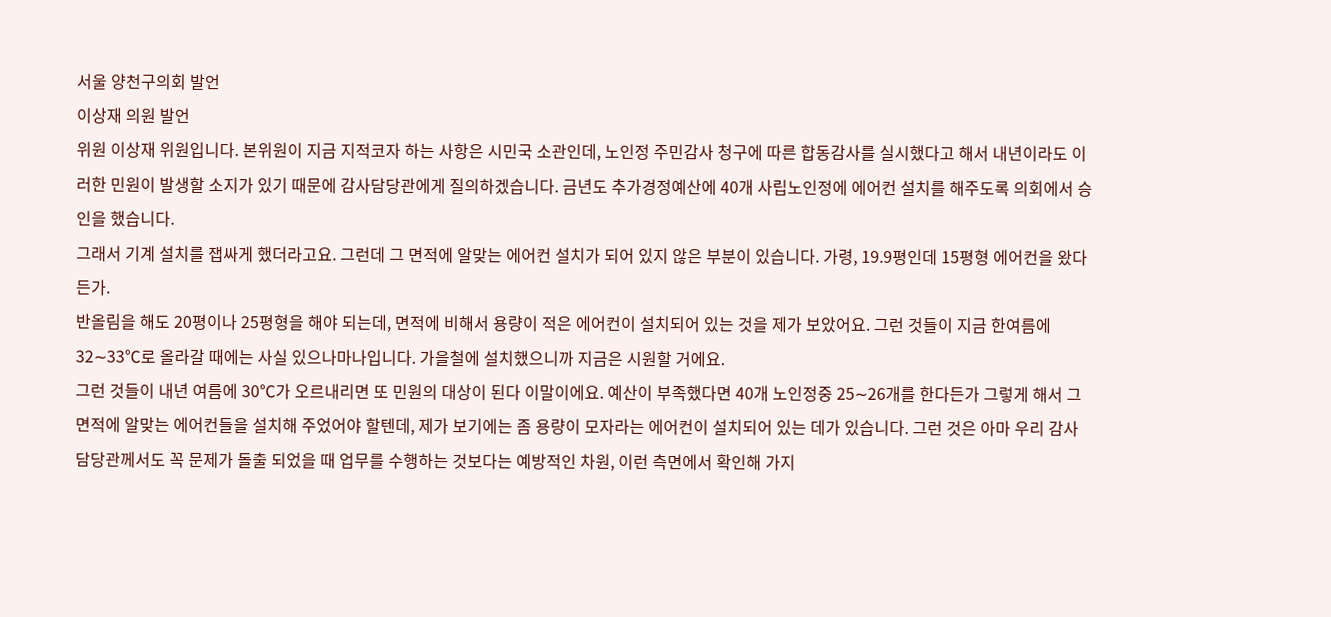서울 양천구의회 발언
이상재 의원 발언
위원 이상재 위원입니다. 본위원이 지금 지적코자 하는 사항은 시민국 소관인데, 노인정 주민감사 청구에 따른 합동감사를 실시했다고 해서 내년이라도 이러한 민원이 발생할 소지가 있기 때문에 감사담당관에게 질의하겠습니다. 금년도 추가경정예산에 40개 사립노인정에 에어컨 설치를 해주도록 의회에서 승인을 했습니다.
그래서 기계 설치를 잽싸게 했더라고요. 그런데 그 면적에 알맞는 에어컨 설치가 되어 있지 않은 부분이 있습니다. 가령, 19.9평인데 15평형 에어컨을 왔다든가.
반올림을 해도 20평이나 25평형을 해야 되는데, 면적에 비해서 용량이 적은 에어컨이 설치되어 있는 것을 제가 보았어요. 그런 것들이 지금 한여름에 32∼33℃로 올라갈 때에는 사실 있으나마나입니다. 가을철에 설치했으니까 지금은 시원할 거에요.
그런 것들이 내년 여름에 30℃가 오르내리면 또 민원의 대상이 된다 이말이에요. 예산이 부족했다면 40개 노인정중 25∼26개를 한다든가 그렇게 해서 그 면적에 알맞는 에어컨들을 설치해 주었어야 할텐데, 제가 보기에는 좀 용량이 모자라는 에어컨이 설치되어 있는 데가 있습니다. 그런 것은 아마 우리 감사담당관께서도 꼭 문제가 돌출 되었을 때 업무를 수행하는 것보다는 예방적인 차원, 이런 측면에서 확인해 가지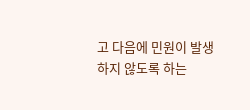고 다음에 민원이 발생하지 않도록 하는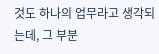것도 하나의 업무라고 생각되는데, 그 부분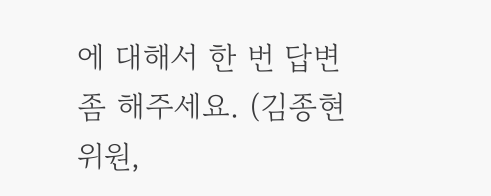에 대해서 한 번 답변 좀 해주세요. (김종현 위원,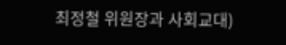최정철 위원장과 사회교대)